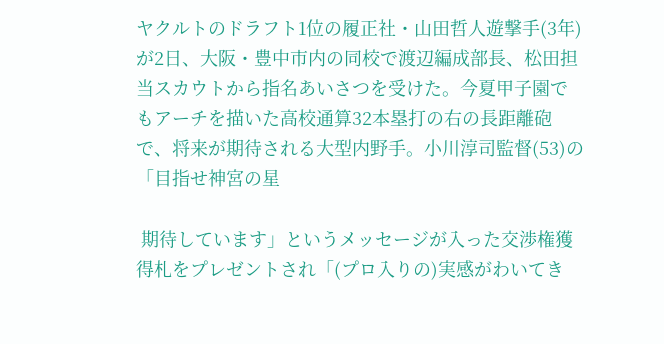ヤクルトのドラフト1位の履正社・山田哲人遊撃手(3年)が2日、大阪・豊中市内の同校で渡辺編成部長、松田担当スカウトから指名あいさつを受けた。今夏甲子園でもアーチを描いた高校通算32本塁打の右の長距離砲で、将来が期待される大型内野手。小川淳司監督(53)の「目指せ神宮の星

 期待しています」というメッセージが入った交渉権獲得札をプレゼントされ「(プロ入りの)実感がわいてき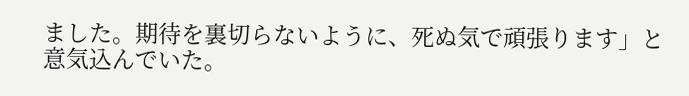ました。期待を裏切らないように、死ぬ気で頑張ります」と意気込んでいた。